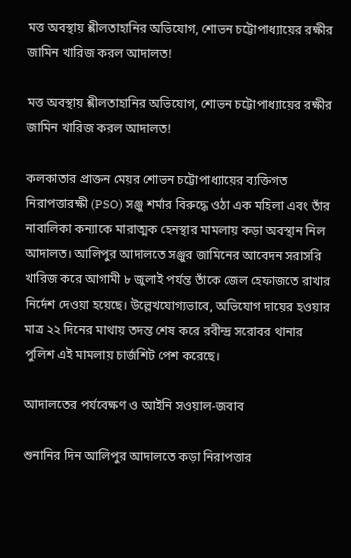মত্ত অবস্থায় শ্লীলতাহানির অভিযোগ, শোভন চট্টোপাধ্যায়ের রক্ষীর জামিন খারিজ করল আদালত!

মত্ত অবস্থায় শ্লীলতাহানির অভিযোগ, শোভন চট্টোপাধ্যায়ের রক্ষীর জামিন খারিজ করল আদালত!

কলকাতার প্রাক্তন মেয়র শোভন চট্টোপাধ্যায়ের ব্যক্তিগত নিরাপত্তারক্ষী (PSO) সঞ্জু শর্মার বিরুদ্ধে ওঠা এক মহিলা এবং তাঁর নাবালিকা কন্যাকে মারাত্মক হেনস্থার মামলায় কড়া অবস্থান নিল আদালত। আলিপুর আদালতে সঞ্জুর জামিনের আবেদন সরাসরি খারিজ করে আগামী ৮ জুলাই পর্যন্ত তাঁকে জেল হেফাজতে রাখার নির্দেশ দেওয়া হয়েছে। উল্লেখযোগ্যভাবে, অভিযোগ দায়ের হওয়ার মাত্র ২২ দিনের মাথায় তদন্ত শেষ করে রবীন্দ্র সরোবর থানার পুলিশ এই মামলায় চার্জশিট পেশ করেছে।

আদালতের পর্যবেক্ষণ ও আইনি সওয়াল-জবাব

শুনানির দিন আলিপুর আদালতে কড়া নিরাপত্তার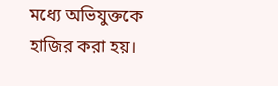মধ্যে অভিযুক্তকে হাজির করা হয়।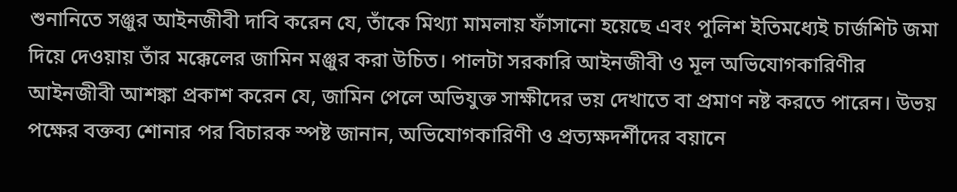শুনানিতে সঞ্জুর আইনজীবী দাবি করেন যে, তাঁকে মিথ্যা মামলায় ফাঁসানো হয়েছে এবং পুলিশ ইতিমধ্যেই চার্জশিট জমা দিয়ে দেওয়ায় তাঁর মক্কেলের জামিন মঞ্জুর করা উচিত। পালটা সরকারি আইনজীবী ও মূল অভিযোগকারিণীর আইনজীবী আশঙ্কা প্রকাশ করেন যে, জামিন পেলে অভিযুক্ত সাক্ষীদের ভয় দেখাতে বা প্রমাণ নষ্ট করতে পারেন। উভয় পক্ষের বক্তব্য শোনার পর বিচারক স্পষ্ট জানান, অভিযোগকারিণী ও প্রত্যক্ষদর্শীদের বয়ানে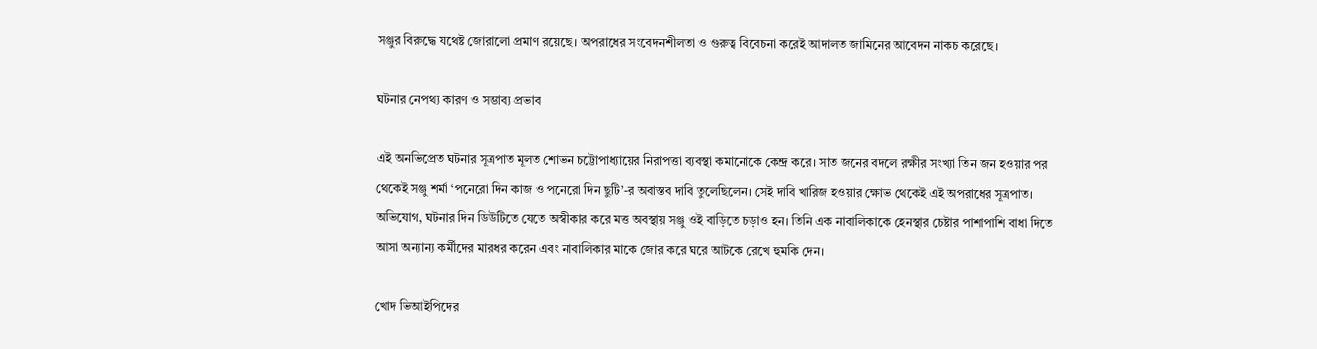সঞ্জুর বিরুদ্ধে যথেষ্ট জোরালো প্রমাণ রয়েছে। অপরাধের সংবেদনশীলতা ও গুরুত্ব বিবেচনা করেই আদালত জামিনের আবেদন নাকচ করেছে।

ঘটনার নেপথ্য কারণ ও সম্ভাব্য প্রভাব

এই অনভিপ্রেত ঘটনার সূত্রপাত মূলত শোভন চট্টোপাধ্যায়ের নিরাপত্তা ব্যবস্থা কমানোকে কেন্দ্র করে। সাত জনের বদলে রক্ষীর সংখ্যা তিন জন হওয়ার পর থেকেই সঞ্জু শর্মা ‘পনেরো দিন কাজ ও পনেরো দিন ছুটি’-র অবাস্তব দাবি তুলেছিলেন। সেই দাবি খারিজ হওয়ার ক্ষোভ থেকেই এই অপরাধের সূত্রপাত। অভিযোগ, ঘটনার দিন ডিউটিতে যেতে অস্বীকার করে মত্ত অবস্থায় সঞ্জু ওই বাড়িতে চড়াও হন। তিনি এক নাবালিকাকে হেনস্থার চেষ্টার পাশাপাশি বাধা দিতে আসা অন্যান্য কর্মীদের মারধর করেন এবং নাবালিকার মাকে জোর করে ঘরে আটকে রেখে হুমকি দেন।

খোদ ভিআইপিদের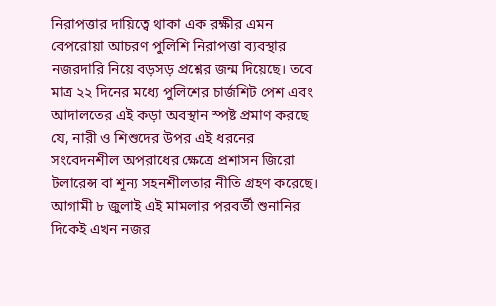নিরাপত্তার দায়িত্বে থাকা এক রক্ষীর এমন বেপরোয়া আচরণ পুলিশি নিরাপত্তা ব্যবস্থার নজরদারি নিয়ে বড়সড় প্রশ্নের জন্ম দিয়েছে। তবে মাত্র ২২ দিনের মধ্যে পুলিশের চার্জশিট পেশ এবং আদালতের এই কড়া অবস্থান স্পষ্ট প্রমাণ করছে যে, নারী ও শিশুদের উপর এই ধরনের সংবেদনশীল অপরাধের ক্ষেত্রে প্রশাসন জিরো টলারেন্স বা শূন্য সহনশীলতার নীতি গ্রহণ করেছে। আগামী ৮ জুলাই এই মামলার পরবর্তী শুনানির দিকেই এখন নজর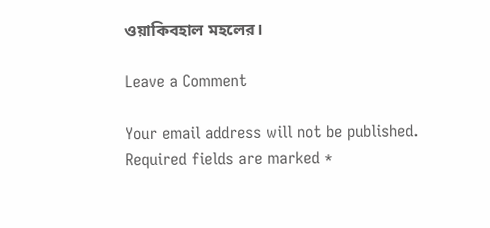ওয়াকিবহাল মহলের।

Leave a Comment

Your email address will not be published. Required fields are marked *